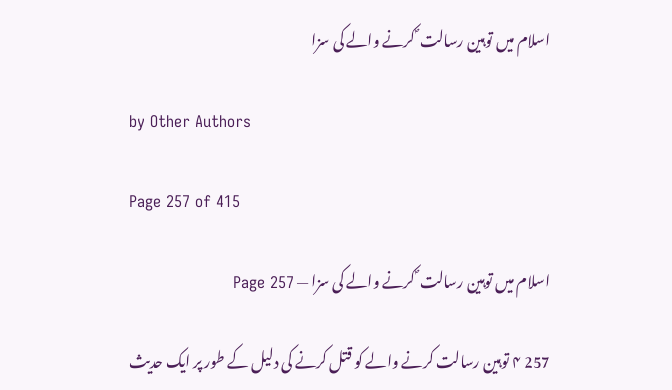اسلام میں توہین رسالت ؐ کرنے والے کی سزا

by Other Authors

Page 257 of 415

اسلام میں توہین رسالت ؐ کرنے والے کی سزا — Page 257

257 ۴ توہین رسالت کرنے والے کو قتل کرنے کی دلیل کے طور پر ایک حدیث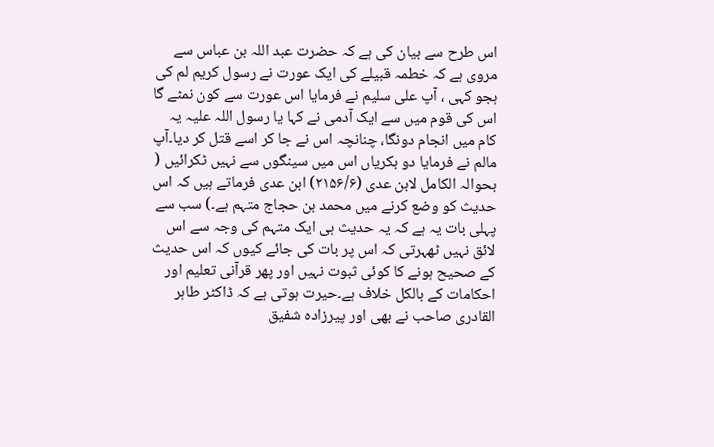اس طرح سے بیان کی ہے کہ حضرت عبد اللہ بن عباس سے مروی ہے کہ خطمہ قبیلے کی ایک عورت نے رسول کریم لم کی ہجو کہی ، آپ علی سلیم نے فرمایا اس عورت سے کون نمٹے گا اس کی قوم میں سے ایک آدمی نے کہا یا رسول اللہ علیہ یہ کام میں انجام دونگا، چنانچہ اس نے جا کر اسے قتل کر دیا۔آپ مالم نے فرمایا دو بکریاں اس میں سینگوں سے نہیں ٹکرائیں ( بحوالہ الکامل لابن عدی (۲۱۵۶/۶) ابن عدی فرماتے ہیں کہ اس حدیث کو وضع کرنے میں محمد بن حجاج متہم ہے۔) سب سے پہلی بات یہ ہے کہ یہ حدیث ہی ایک متہم کی وجہ سے اس لائق نہیں ٹھہرتی کہ اس پر بات کی جائے کیوں کہ اس حدیث کے صحیح ہونے کا کوئی ثبوت نہیں اور پھر قرآنی تعلیم اور احکامات کے بالکل خلاف ہے۔حیرت ہوتی ہے کہ ڈاکٹر طاہر القادری صاحب نے بھی اور پیرزادہ شفیق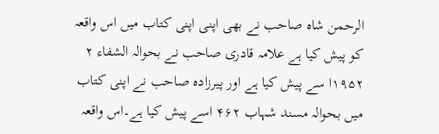الرحمن شاہ صاحب نے بھی اپنی اپنی کتاب میں اس واقعہ کو پیش کیا ہے علامہ قادری صاحب نے بحوالہ الشفاء ۲ ۱۹۵۲ا سے پیش کیا ہے اور پیرزادہ صاحب نے اپنی کتاب میں بحوالہ مسند شہاب ۴۶۲ اسے پیش کیا ہے۔اس واقعہ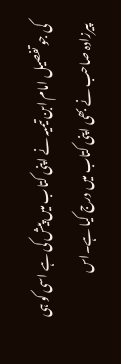کی جو تفصیل امام ابن تیمیہ نے اپنی کتاب میں پیش کی ہے اسی کو ہی پیرزادہ صاحب نے بھی اپنی کتاب میں درج کیا ہے۔اس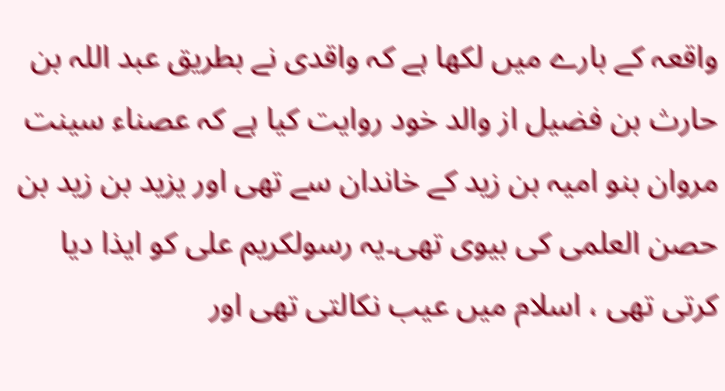واقعہ کے بارے میں لکھا ہے کہ واقدی نے بطریق عبد اللہ بن حارث بن فضیل از والد خود روایت کیا ہے کہ عصناء سینت مروان بنو امیہ بن زید کے خاندان سے تھی اور یزید بن زید بن حصن العلمی کی بیوی تھی۔یہ رسولکریم علی کو ایذا دیا کرتی تھی ، اسلام میں عیب نکالتی تھی اور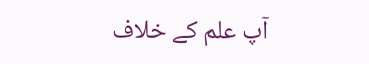آپ علم کے خلاف